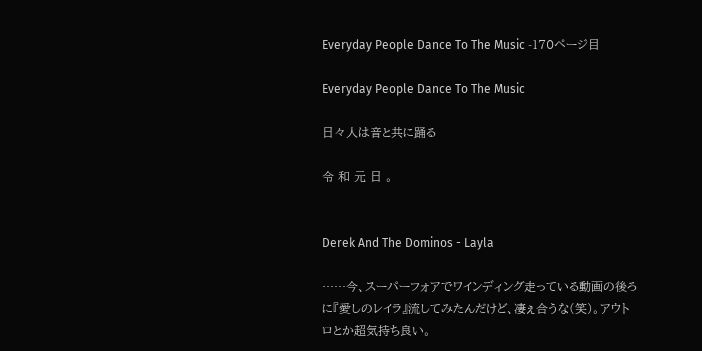Everyday People Dance To The Music -170ページ目

Everyday People Dance To The Music

日々人は音と共に踊る

令 和 元 日 。


Derek And The Dominos - Layla

……今、スーパーフォアでワインディング走っている動画の後ろに『愛しのレイラ』流してみたんだけど、凄ぇ合うな(笑)。アウトロとか超気持ち良い。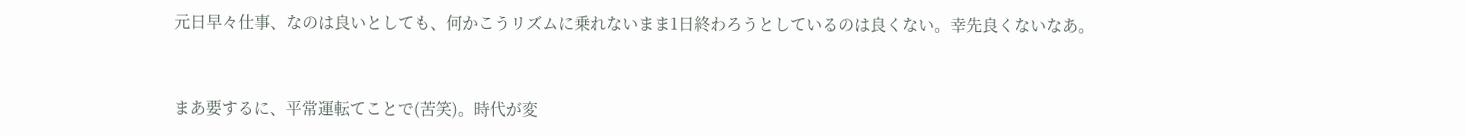元日早々仕事、なのは良いとしても、何かこうリズムに乗れないまま1日終わろうとしているのは良くない。幸先良くないなあ。



まあ要するに、平常運転てことで(苦笑)。時代が変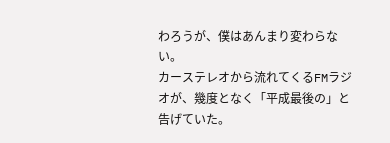わろうが、僕はあんまり変わらない。
カーステレオから流れてくるFMラジオが、幾度となく「平成最後の」と告げていた。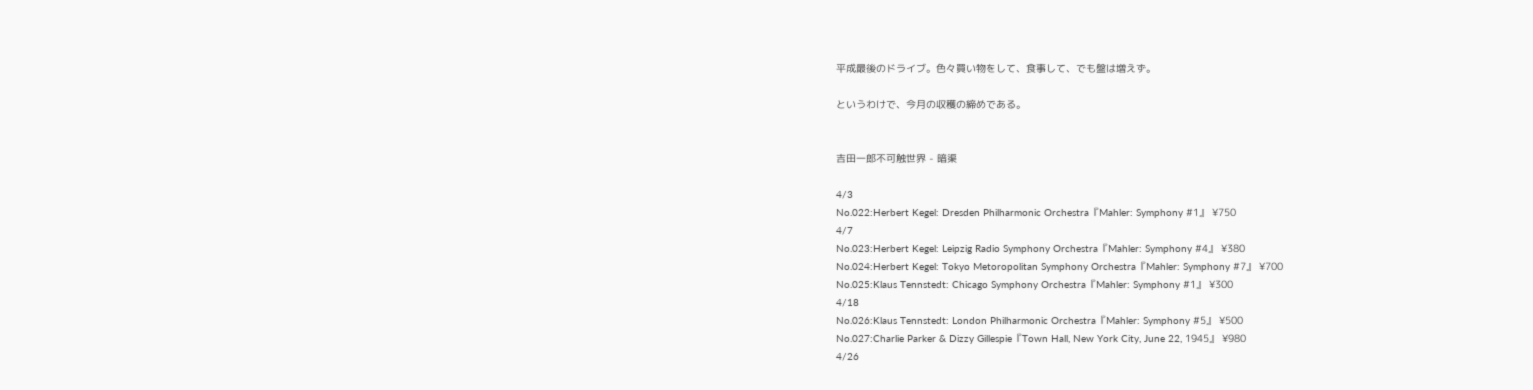平成最後のドライブ。色々買い物をして、食事して、でも盤は増えず。

というわけで、今月の収穫の締めである。


吉田一郎不可触世界 - 暗渠

4/3
No.022:Herbert Kegel: Dresden Philharmonic Orchestra『Mahler: Symphony #1』 ¥750
4/7
No.023:Herbert Kegel: Leipzig Radio Symphony Orchestra『Mahler: Symphony #4』 ¥380
No.024:Herbert Kegel: Tokyo Metoropolitan Symphony Orchestra『Mahler: Symphony #7』 ¥700
No.025:Klaus Tennstedt: Chicago Symphony Orchestra『Mahler: Symphony #1』 ¥300
4/18
No.026:Klaus Tennstedt: London Philharmonic Orchestra『Mahler: Symphony #5』 ¥500
No.027:Charlie Parker & Dizzy Gillespie『Town Hall, New York City, June 22, 1945』 ¥980
4/26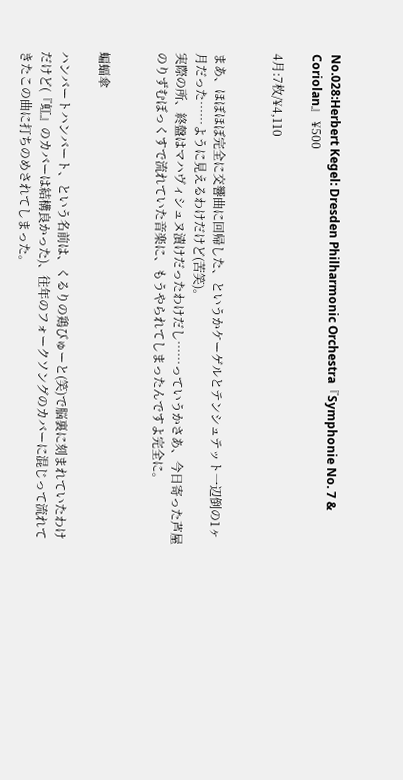No.028:Herbert Kegel: Dresden Philharmonic Orchestra『Symphonie No. 7 & Coriolan』 ¥500

4月:7枚/¥4,110


まあ、ほぼほぼ完全に交響曲に回帰した、というかケーゲルとテンシュテット一辺倒の1ヶ月だった……ように見えるわけだけど(苦笑)。
実際の所、終盤はマハヴィシュヌ漬けだったわけだし……っていうかさあ、今日寄った芦屋のりずむぼっくすで流れていた音楽に、もうやられてしまったんですよ完全に。


蝙蝠傘

ハンバートハンバート、という名前は、くるりの鶏びゅーと(笑)で脳裏に刻まれていたわけだけど(『虹』のカバーは結構良かった)、往年のフォークソングのカバーに混じって流れてきたこの曲に打ちのめされてしまった。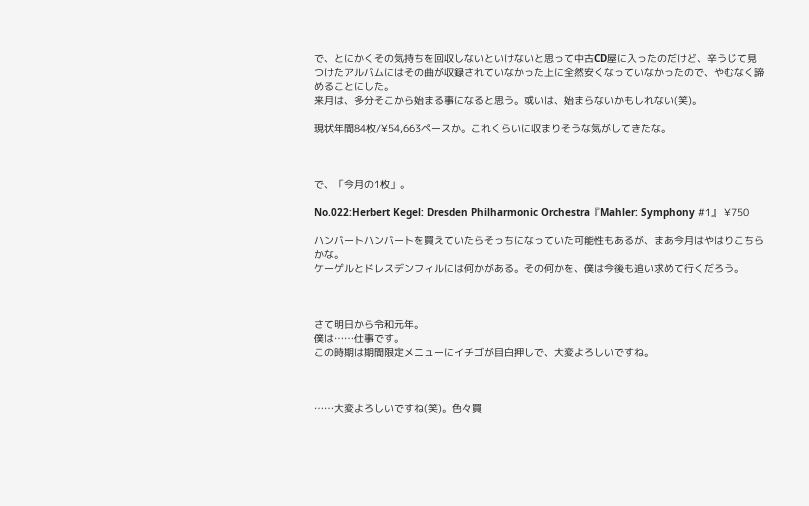で、とにかくその気持ちを回収しないといけないと思って中古CD屋に入ったのだけど、辛うじて見つけたアルバムにはその曲が収録されていなかった上に全然安くなっていなかったので、やむなく諦めることにした。
来月は、多分そこから始まる事になると思う。或いは、始まらないかもしれない(笑)。

現状年間84枚/¥54,663ペースか。これくらいに収まりそうな気がしてきたな。



で、「今月の1枚」。

No.022:Herbert Kegel: Dresden Philharmonic Orchestra『Mahler: Symphony #1』 ¥750

ハンバートハンバートを買えていたらそっちになっていた可能性もあるが、まあ今月はやはりこちらかな。
ケーゲルとドレスデンフィルには何かがある。その何かを、僕は今後も追い求めて行くだろう。



さて明日から令和元年。
僕は……仕事です。
この時期は期間限定メニューにイチゴが目白押しで、大変よろしいですね。



……大変よろしいですね(笑)。色々買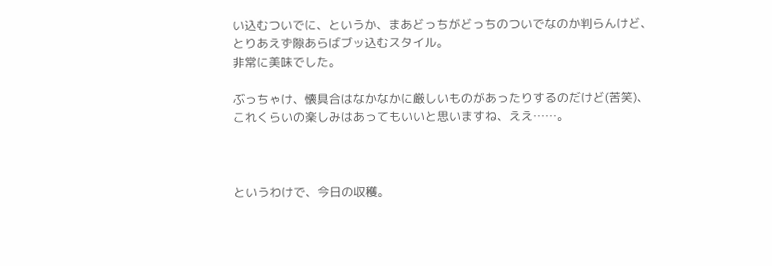い込むついでに、というか、まあどっちがどっちのついでなのか判らんけど、とりあえず隙あらばブッ込むスタイル。
非常に美味でした。

ぶっちゃけ、懐具合はなかなかに厳しいものがあったりするのだけど(苦笑)、これくらいの楽しみはあってもいいと思いますね、ええ……。



というわけで、今日の収穫。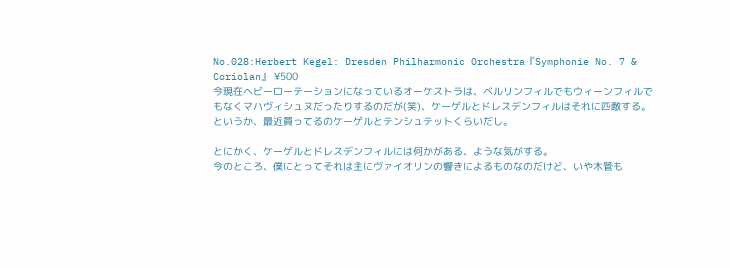No.028:Herbert Kegel: Dresden Philharmonic Orchestra『Symphonie No. 7 & Coriolan』 ¥500
今現在ヘビーローテーションになっているオーケストラは、ベルリンフィルでもウィーンフィルでもなくマハヴィシュヌだったりするのだが(笑)、ケーゲルとドレスデンフィルはそれに匹敵する。というか、最近買ってるのケーゲルとテンシュテットくらいだし。

とにかく、ケーゲルとドレスデンフィルには何かがある、ような気がする。
今のところ、僕にとってそれは主にヴァイオリンの響きによるものなのだけど、いや木管も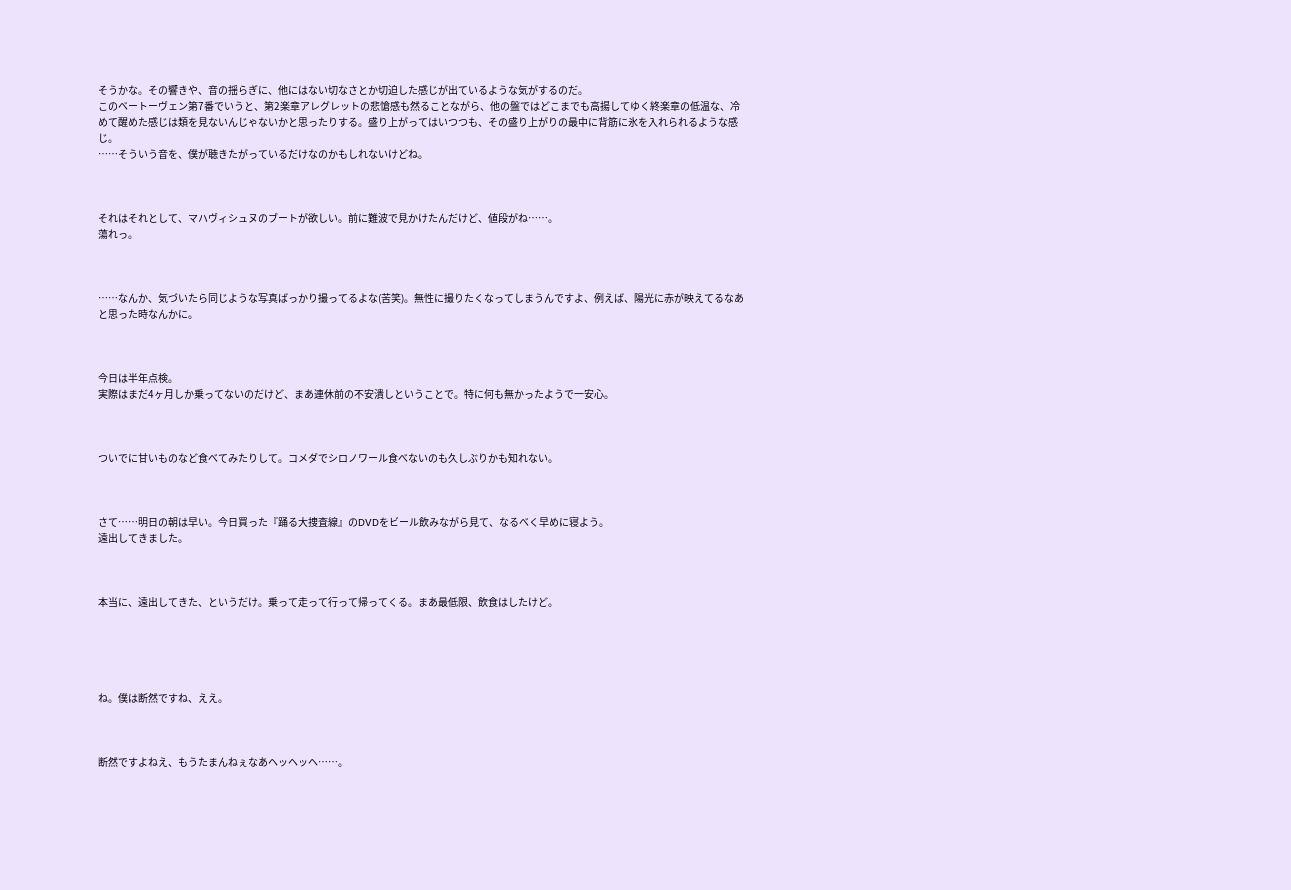そうかな。その響きや、音の揺らぎに、他にはない切なさとか切迫した感じが出ているような気がするのだ。
このベートーヴェン第7番でいうと、第2楽章アレグレットの悲愴感も然ることながら、他の盤ではどこまでも高揚してゆく終楽章の低温な、冷めて醒めた感じは類を見ないんじゃないかと思ったりする。盛り上がってはいつつも、その盛り上がりの最中に背筋に氷を入れられるような感じ。
……そういう音を、僕が聴きたがっているだけなのかもしれないけどね。



それはそれとして、マハヴィシュヌのブートが欲しい。前に難波で見かけたんだけど、値段がね……。
蕩れっ。



……なんか、気づいたら同じような写真ばっかり撮ってるよな(苦笑)。無性に撮りたくなってしまうんですよ、例えば、陽光に赤が映えてるなあと思った時なんかに。



今日は半年点検。
実際はまだ4ヶ月しか乗ってないのだけど、まあ連休前の不安潰しということで。特に何も無かったようで一安心。



ついでに甘いものなど食べてみたりして。コメダでシロノワール食べないのも久しぶりかも知れない。



さて……明日の朝は早い。今日買った『踊る大捜査線』のDVDをビール飲みながら見て、なるべく早めに寝よう。
遠出してきました。



本当に、遠出してきた、というだけ。乗って走って行って帰ってくる。まあ最低限、飲食はしたけど。





ね。僕は断然ですね、ええ。



断然ですよねえ、もうたまんねぇなあヘッヘッヘ……。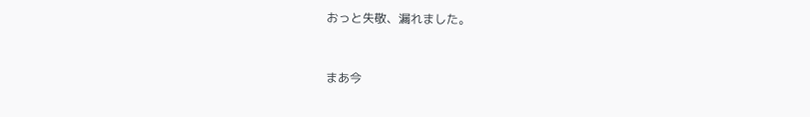おっと失敬、漏れました。



まあ今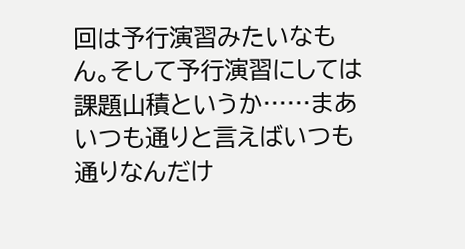回は予行演習みたいなもん。そして予行演習にしては課題山積というか……まあいつも通りと言えばいつも通りなんだけ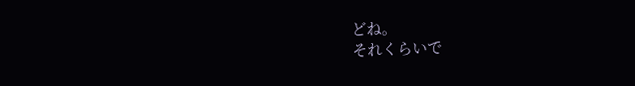どね。
それくらいで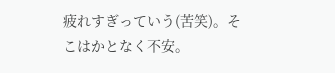疲れすぎっていう(苦笑)。そこはかとなく不安。